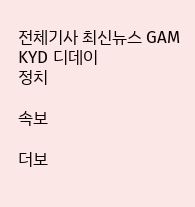전체기사 최신뉴스 GAM
KYD 디데이
정치

속보

더보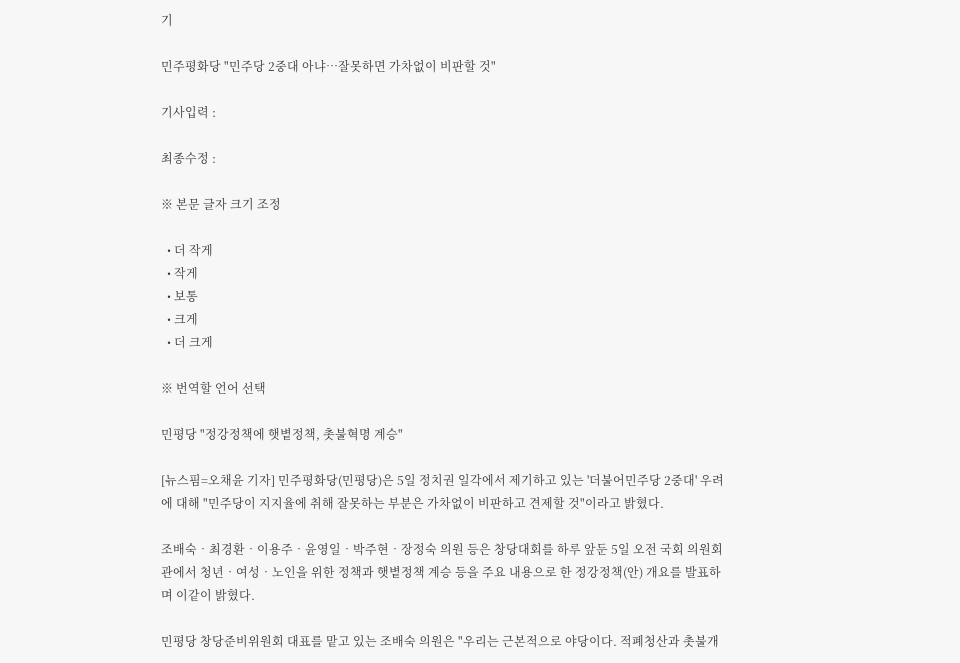기

민주평화당 "민주당 2중대 아냐…잘못하면 가차없이 비판할 것"

기사입력 :

최종수정 :

※ 본문 글자 크기 조정

  • 더 작게
  • 작게
  • 보통
  • 크게
  • 더 크게

※ 번역할 언어 선택

민평당 "정강정책에 햇볕정책, 촛불혁명 계승"

[뉴스핌=오채윤 기자] 민주평화당(민평당)은 5일 정치권 일각에서 제기하고 있는 '더불어민주당 2중대' 우려에 대해 "민주당이 지지율에 취해 잘못하는 부분은 가차없이 비판하고 견제할 것"이라고 밝혔다.

조배숙‧최경환‧이용주‧윤영일‧박주현‧장정숙 의원 등은 창당대회를 하루 앞둔 5일 오전 국회 의원회관에서 청년‧여성‧노인을 위한 정책과 햇볕정책 계승 등을 주요 내용으로 한 정강정책(안) 개요를 발표하며 이같이 밝혔다.

민평당 창당준비위원회 대표를 맡고 있는 조배숙 의원은 "우리는 근본적으로 야당이다. 적폐청산과 촛불개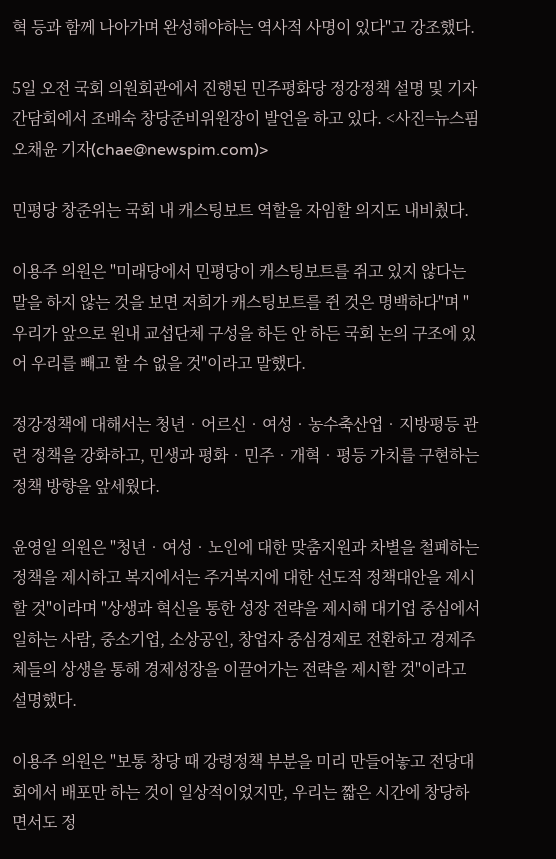혁 등과 함께 나아가며 완성해야하는 역사적 사명이 있다"고 강조했다.

5일 오전 국회 의원회관에서 진행된 민주평화당 정강정책 설명 및 기자간담회에서 조배숙 창당준비위원장이 발언을 하고 있다. <사진=뉴스핌 오채윤 기자(chae@newspim.com)>

민평당 창준위는 국회 내 캐스팅보트 역할을 자임할 의지도 내비췄다.

이용주 의원은 "미래당에서 민평당이 캐스팅보트를 쥐고 있지 않다는 말을 하지 않는 것을 보면 저희가 캐스팅보트를 쥔 것은 명백하다"며 "우리가 앞으로 원내 교섭단체 구성을 하든 안 하든 국회 논의 구조에 있어 우리를 빼고 할 수 없을 것"이라고 말했다.

정강정책에 대해서는 청년‧어르신‧여성‧농수축산업‧지방평등 관련 정책을 강화하고, 민생과 평화‧민주‧개혁‧평등 가치를 구현하는 정책 방향을 앞세웠다.

윤영일 의원은 "청년‧여성‧노인에 대한 맞춤지원과 차별을 철폐하는 정책을 제시하고 복지에서는 주거복지에 대한 선도적 정책대안을 제시할 것"이라며 "상생과 혁신을 통한 성장 전략을 제시해 대기업 중심에서 일하는 사람, 중소기업, 소상공인, 창업자 중심경제로 전환하고 경제주체들의 상생을 통해 경제성장을 이끌어가는 전략을 제시할 것"이라고 설명했다.

이용주 의원은 "보통 창당 때 강령정책 부분을 미리 만들어놓고 전당대회에서 배포만 하는 것이 일상적이었지만, 우리는 짧은 시간에 창당하면서도 정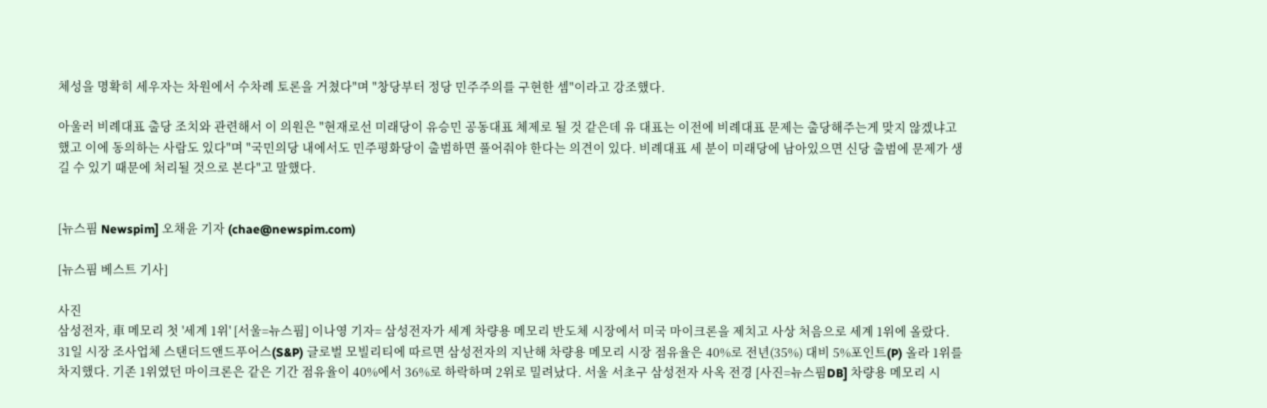체성을 명확히 세우자는 차원에서 수차례 토론을 거쳤다"며 "창당부터 정당 민주주의를 구현한 셈"이라고 강조했다.

아울러 비례대표 출당 조치와 관련해서 이 의원은 "현재로선 미래당이 유승민 공동대표 체제로 될 것 같은데 유 대표는 이전에 비례대표 문제는 출당해주는게 맞지 않겠냐고 했고 이에 동의하는 사람도 있다"며 "국민의당 내에서도 민주평화당이 출범하면 풀어줘야 한다는 의견이 있다. 비례대표 세 분이 미래당에 남아있으면 신당 출범에 문제가 생길 수 있기 때문에 처리될 것으로 본다"고 말했다.


[뉴스핌 Newspim] 오채윤 기자 (chae@newspim.com)

[뉴스핌 베스트 기사]

사진
삼성전자, 車 메모리 첫 '세계 1위' [서울=뉴스핌] 이나영 기자= 삼성전자가 세계 차량용 메모리 반도체 시장에서 미국 마이크론을 제치고 사상 처음으로 세계 1위에 올랐다. 31일 시장 조사업체 스탠더드앤드푸어스(S&P) 글로벌 모빌리티에 따르면 삼성전자의 지난해 차량용 메모리 시장 점유율은 40%로 전년(35%) 대비 5%포인트(P) 올라 1위를 차지했다. 기존 1위였던 마이크론은 같은 기간 점유율이 40%에서 36%로 하락하며 2위로 밀려났다. 서울 서초구 삼성전자 사옥 전경 [사진=뉴스핌DB] 차량용 메모리 시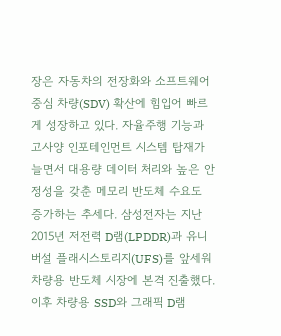장은 자동차의 전장화와 소프트웨어 중심 차량(SDV) 확산에 힘입어 빠르게 성장하고 있다. 자율주행 기능과 고사양 인포테인먼트 시스템 탑재가 늘면서 대용량 데이터 처리와 높은 안정성을 갖춘 메모리 반도체 수요도 증가하는 추세다. 삼성전자는 지난 2015년 저전력 D램(LPDDR)과 유니버설 플래시스토리지(UFS)를 앞세워 차량용 반도체 시장에 본격 진출했다. 이후 차량용 SSD와 그래픽 D램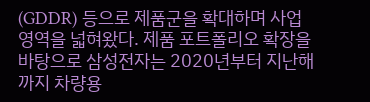(GDDR) 등으로 제품군을 확대하며 사업 영역을 넓혀왔다. 제품 포트폴리오 확장을 바탕으로 삼성전자는 2020년부터 지난해까지 차량용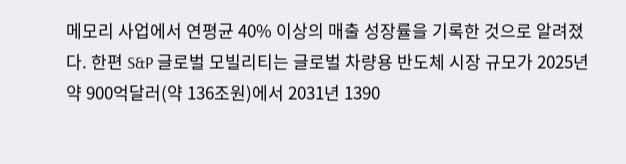메모리 사업에서 연평균 40% 이상의 매출 성장률을 기록한 것으로 알려졌다. 한편 S&P 글로벌 모빌리티는 글로벌 차량용 반도체 시장 규모가 2025년 약 900억달러(약 136조원)에서 2031년 1390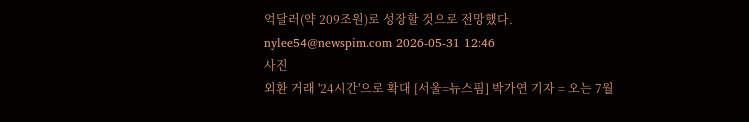억달러(약 209조원)로 성장할 것으로 전망했다. nylee54@newspim.com 2026-05-31 12:46
사진
외환 거래 '24시간'으로 확대 [서울=뉴스핌] 박가연 기자 = 오는 7월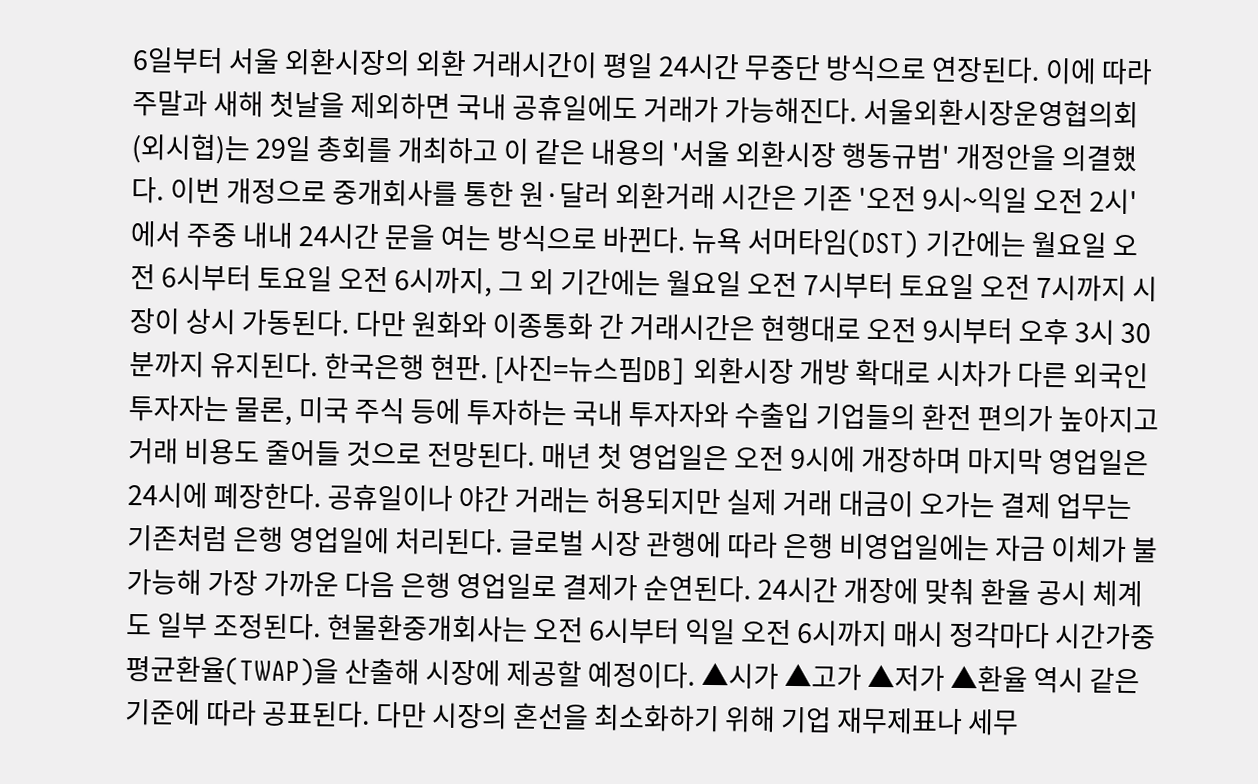6일부터 서울 외환시장의 외환 거래시간이 평일 24시간 무중단 방식으로 연장된다. 이에 따라 주말과 새해 첫날을 제외하면 국내 공휴일에도 거래가 가능해진다. 서울외환시장운영협의회(외시협)는 29일 총회를 개최하고 이 같은 내용의 '서울 외환시장 행동규범' 개정안을 의결했다. 이번 개정으로 중개회사를 통한 원·달러 외환거래 시간은 기존 '오전 9시~익일 오전 2시'에서 주중 내내 24시간 문을 여는 방식으로 바뀐다. 뉴욕 서머타임(DST) 기간에는 월요일 오전 6시부터 토요일 오전 6시까지, 그 외 기간에는 월요일 오전 7시부터 토요일 오전 7시까지 시장이 상시 가동된다. 다만 원화와 이종통화 간 거래시간은 현행대로 오전 9시부터 오후 3시 30분까지 유지된다. 한국은행 현판. [사진=뉴스핌DB] 외환시장 개방 확대로 시차가 다른 외국인 투자자는 물론, 미국 주식 등에 투자하는 국내 투자자와 수출입 기업들의 환전 편의가 높아지고 거래 비용도 줄어들 것으로 전망된다. 매년 첫 영업일은 오전 9시에 개장하며 마지막 영업일은 24시에 폐장한다. 공휴일이나 야간 거래는 허용되지만 실제 거래 대금이 오가는 결제 업무는 기존처럼 은행 영업일에 처리된다. 글로벌 시장 관행에 따라 은행 비영업일에는 자금 이체가 불가능해 가장 가까운 다음 은행 영업일로 결제가 순연된다. 24시간 개장에 맞춰 환율 공시 체계도 일부 조정된다. 현물환중개회사는 오전 6시부터 익일 오전 6시까지 매시 정각마다 시간가중평균환율(TWAP)을 산출해 시장에 제공할 예정이다. ▲시가 ▲고가 ▲저가 ▲환율 역시 같은 기준에 따라 공표된다. 다만 시장의 혼선을 최소화하기 위해 기업 재무제표나 세무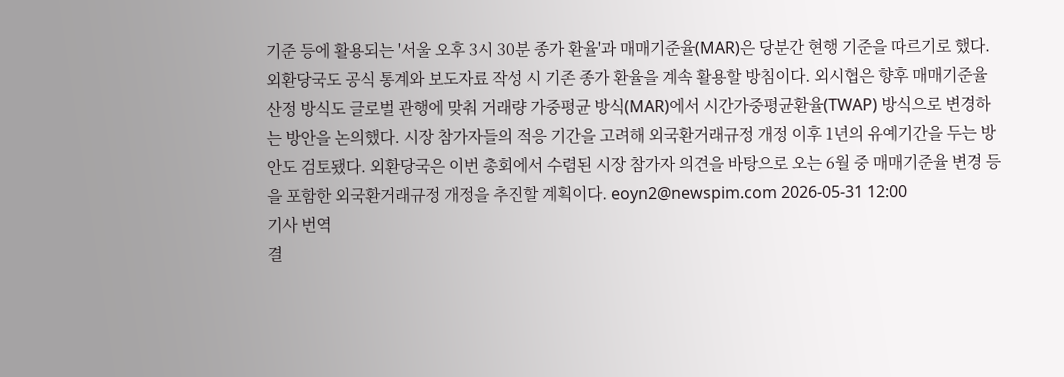기준 등에 활용되는 '서울 오후 3시 30분 종가 환율'과 매매기준율(MAR)은 당분간 현행 기준을 따르기로 했다. 외환당국도 공식 통계와 보도자료 작성 시 기존 종가 환율을 계속 활용할 방침이다. 외시협은 향후 매매기준율 산정 방식도 글로벌 관행에 맞춰 거래량 가중평균 방식(MAR)에서 시간가중평균환율(TWAP) 방식으로 변경하는 방안을 논의했다. 시장 참가자들의 적응 기간을 고려해 외국환거래규정 개정 이후 1년의 유예기간을 두는 방안도 검토됐다. 외환당국은 이번 총회에서 수렴된 시장 참가자 의견을 바탕으로 오는 6월 중 매매기준율 변경 등을 포함한 외국환거래규정 개정을 추진할 계획이다. eoyn2@newspim.com 2026-05-31 12:00
기사 번역
결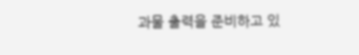과물 출력을 준비하고 있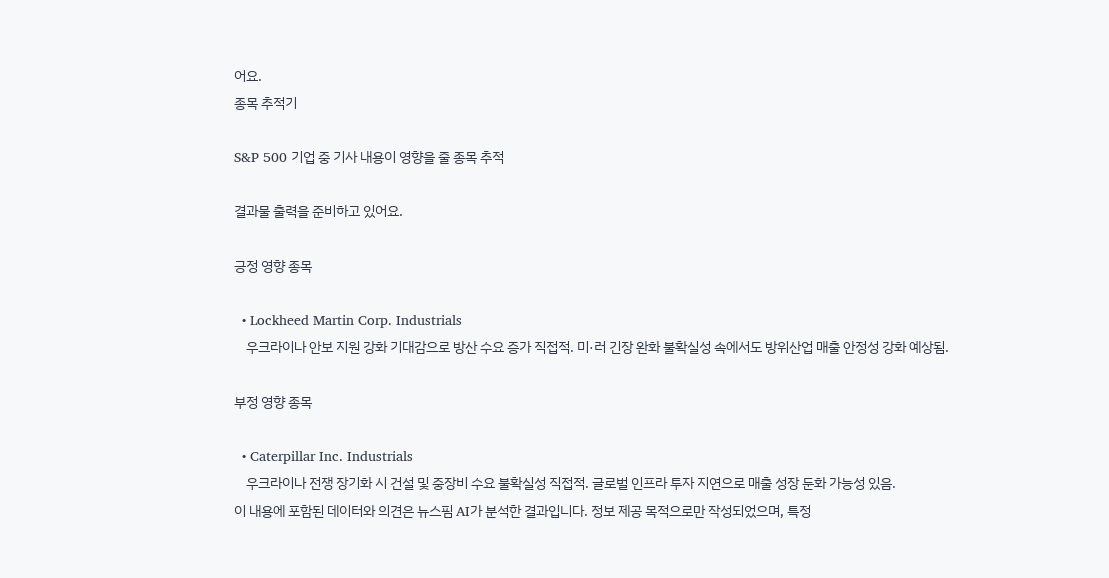어요.
종목 추적기

S&P 500 기업 중 기사 내용이 영향을 줄 종목 추적

결과물 출력을 준비하고 있어요.

긍정 영향 종목

  • Lockheed Martin Corp. Industrials
    우크라이나 안보 지원 강화 기대감으로 방산 수요 증가 직접적. 미·러 긴장 완화 불확실성 속에서도 방위산업 매출 안정성 강화 예상됨.

부정 영향 종목

  • Caterpillar Inc. Industrials
    우크라이나 전쟁 장기화 시 건설 및 중장비 수요 불확실성 직접적. 글로벌 인프라 투자 지연으로 매출 성장 둔화 가능성 있음.
이 내용에 포함된 데이터와 의견은 뉴스핌 AI가 분석한 결과입니다. 정보 제공 목적으로만 작성되었으며, 특정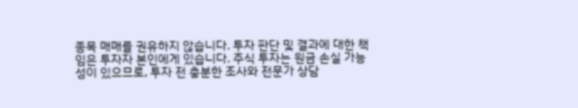종목 매매를 권유하지 않습니다. 투자 판단 및 결과에 대한 책임은 투자자 본인에게 있습니다. 주식 투자는 원금 손실 가능성이 있으므로, 투자 전 충분한 조사와 전문가 상담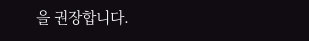을 권장합니다.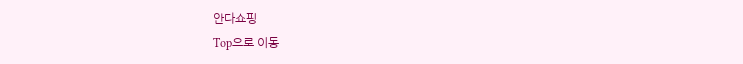안다쇼핑
Top으로 이동